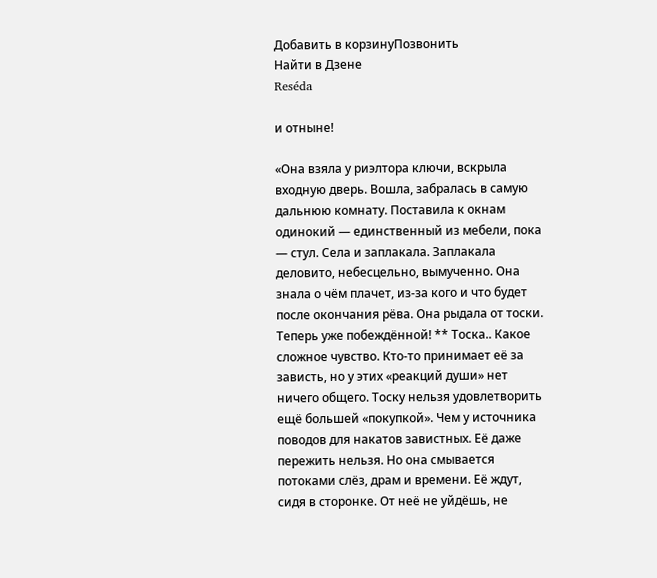Добавить в корзинуПозвонить
Найти в Дзене
Reséda

и отныне!

«Она взяла у риэлтора ключи, вскрыла входную дверь. Вошла, забралась в самую дальнюю комнату. Поставила к окнам одинокий — единственный из мебели, пока — стул. Села и заплакала. Заплакала деловито, небесцельно, вымученно. Она знала о чём плачет, из-за кого и что будет после окончания рёва. Она рыдала от тоски. Теперь уже побеждённой! ** Тоска.. Какое сложное чувство. Кто-то принимает её за зависть, но у этих «реакций души» нет ничего общего. Тоску нельзя удовлетворить ещё большей «покупкой». Чем у источника поводов для накатов завистных. Её даже пережить нельзя. Но она смывается потоками слёз, драм и времени. Её ждут, сидя в сторонке. От неё не уйдёшь, не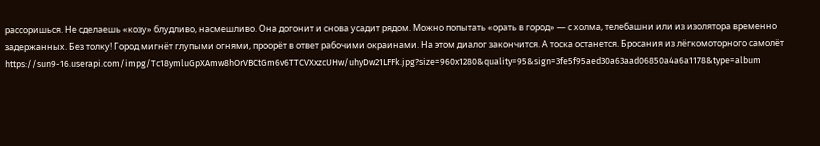рассоришься. Не сделаешь «козу» блудливо, насмешливо. Она догонит и снова усадит рядом. Можно попытать «орать в город» — с холма, телебашни или из изолятора временно задержанных. Без толку! Город мигнёт глупыми огнями, проорёт в ответ рабочими окраинами. На этом диалог закончится. А тоска останется. Бросания из лёгкомоторного самолёт
https://sun9-16.userapi.com/impg/Tc18ymluGpXAmw8hOrVBCtGm6v6TTCVXxzcUHw/uhyDw21LFFk.jpg?size=960x1280&quality=95&sign=3fe5f95aed30a63aad06850a4a6a1178&type=album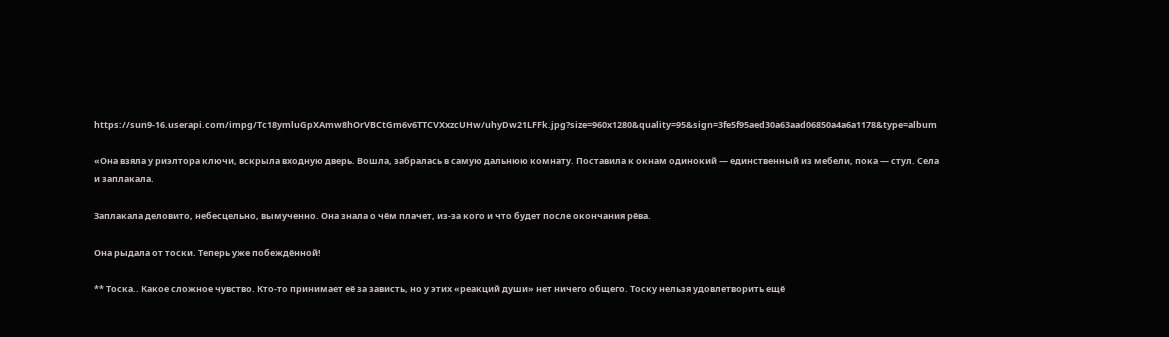https://sun9-16.userapi.com/impg/Tc18ymluGpXAmw8hOrVBCtGm6v6TTCVXxzcUHw/uhyDw21LFFk.jpg?size=960x1280&quality=95&sign=3fe5f95aed30a63aad06850a4a6a1178&type=album

«Она взяла у риэлтора ключи, вскрыла входную дверь. Вошла, забралась в самую дальнюю комнату. Поставила к окнам одинокий — единственный из мебели, пока — стул. Села и заплакала.

Заплакала деловито, небесцельно, вымученно. Она знала о чём плачет, из-за кого и что будет после окончания рёва.

Она рыдала от тоски. Теперь уже побеждённой!

** Тоска.. Какое сложное чувство. Кто-то принимает её за зависть, но у этих «реакций души» нет ничего общего. Тоску нельзя удовлетворить ещё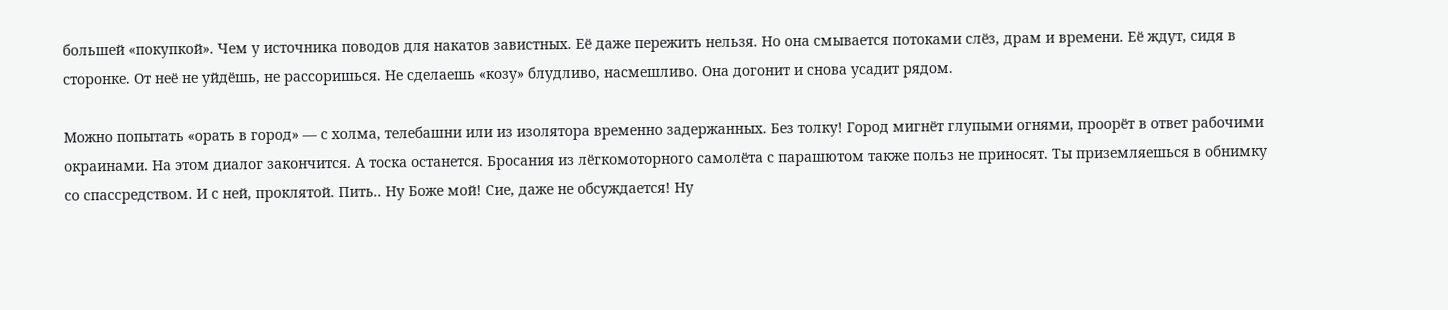большей «покупкой». Чем у источника поводов для накатов завистных. Её даже пережить нельзя. Но она смывается потоками слёз, драм и времени. Её ждут, сидя в сторонке. От неё не уйдёшь, не рассоришься. Не сделаешь «козу» блудливо, насмешливо. Она догонит и снова усадит рядом.

Можно попытать «орать в город» — с холма, телебашни или из изолятора временно задержанных. Без толку! Город мигнёт глупыми огнями, проорёт в ответ рабочими окраинами. На этом диалог закончится. А тоска останется. Бросания из лёгкомоторного самолёта с парашютом также польз не приносят. Ты приземляешься в обнимку со спассредством. И с ней, проклятой. Пить.. Ну Боже мой! Сие, даже не обсуждается! Ну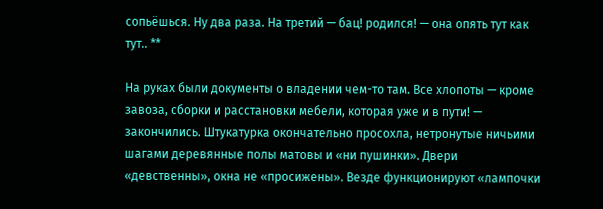сопьёшься. Ну два раза. На третий — бац! родился! — она опять тут как тут.. **

На руках были документы о владении чем-то там. Все хлопоты — кроме завоза, сборки и расстановки мебели, которая уже и в пути! — закончились. Штукатурка окончательно просохла, нетронутые ничьими шагами деревянные полы матовы и «ни пушинки». Двери «девственны», окна не «просижены». Везде функционируют «лампочки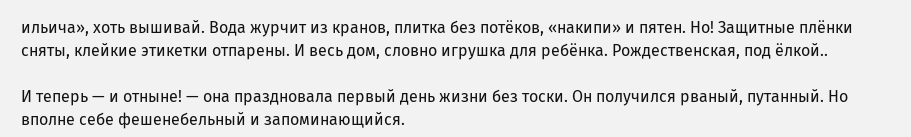ильича», хоть вышивай. Вода журчит из кранов, плитка без потёков, «накипи» и пятен. Но! Защитные плёнки сняты, клейкие этикетки отпарены. И весь дом, словно игрушка для ребёнка. Рождественская, под ёлкой..

И теперь — и отныне! — она праздновала первый день жизни без тоски. Он получился рваный, путанный. Но вполне себе фешенебельный и запоминающийся.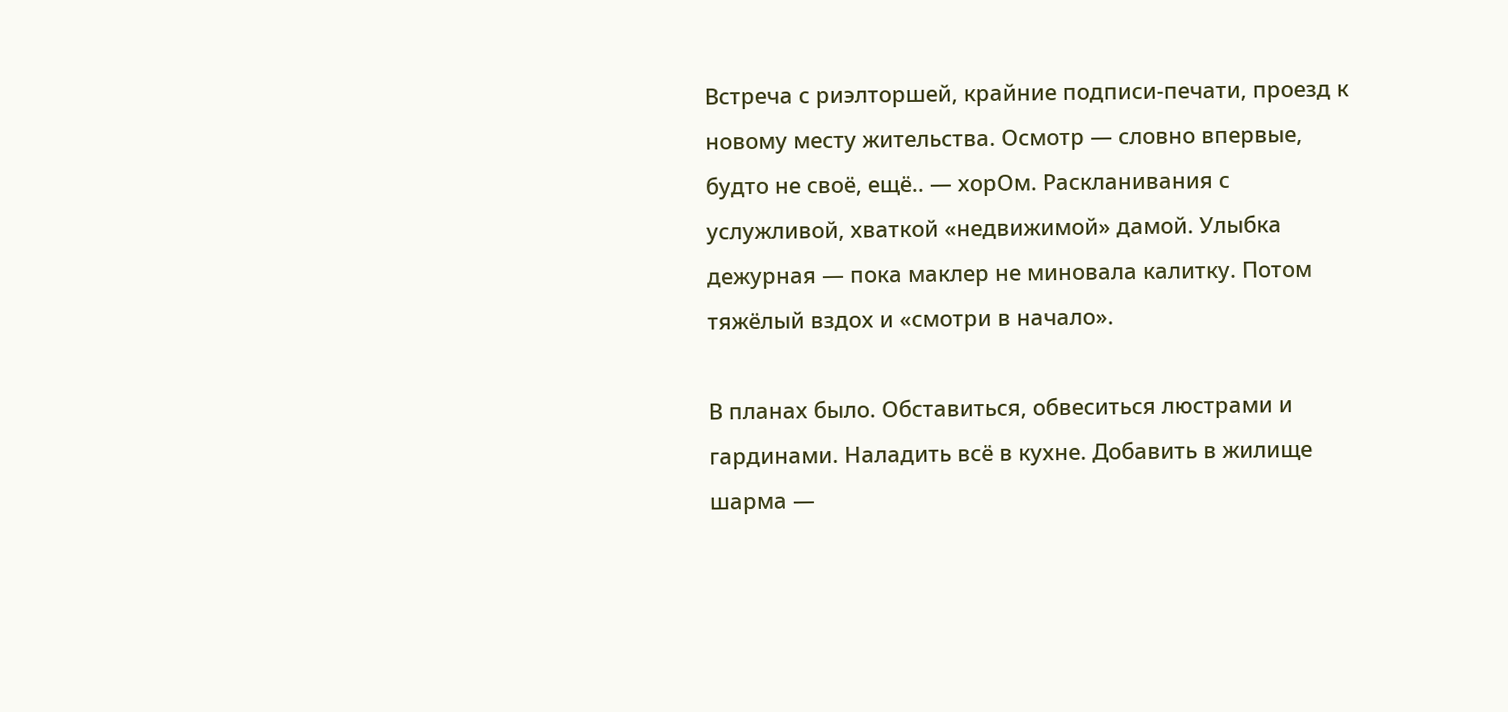Встреча с риэлторшей, крайние подписи-печати, проезд к новому месту жительства. Осмотр — словно впервые, будто не своё, ещё.. — хорОм. Раскланивания с услужливой, хваткой «недвижимой» дамой. Улыбка дежурная — пока маклер не миновала калитку. Потом тяжёлый вздох и «смотри в начало».

В планах было. Обставиться, обвеситься люстрами и гардинами. Наладить всё в кухне. Добавить в жилище шарма —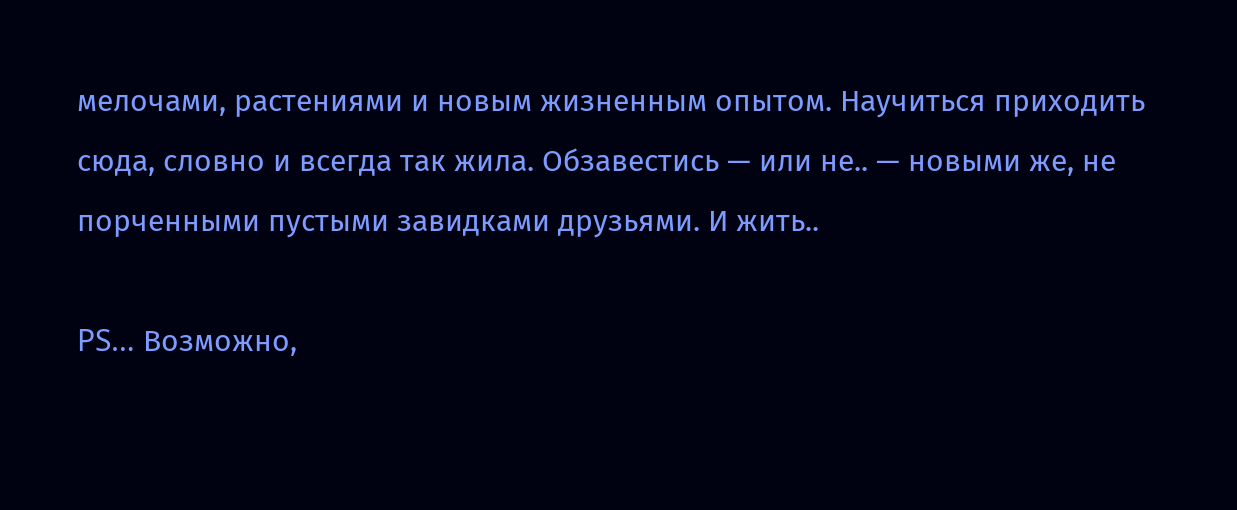мелочами, растениями и новым жизненным опытом. Научиться приходить сюда, словно и всегда так жила. Обзавестись — или не.. — новыми же, не порченными пустыми завидками друзьями. И жить..

PS… Возможно,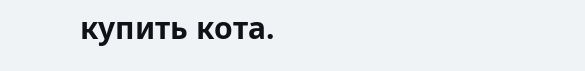купить кота.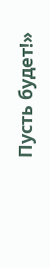Пусть будет!»